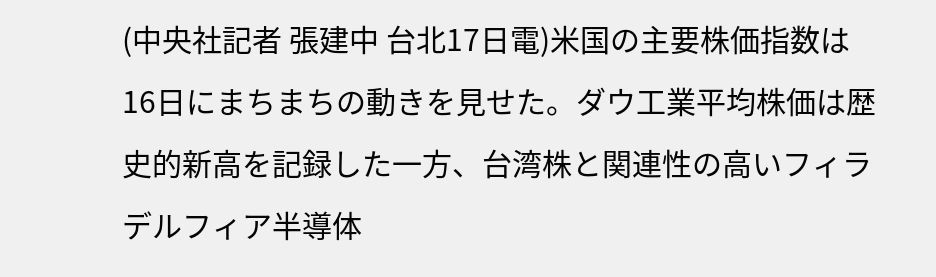(中央社記者 張建中 台北17日電)米国の主要株価指数は16日にまちまちの動きを見せた。ダウ工業平均株価は歴史的新高を記録した一方、台湾株と関連性の高いフィラデルフィア半導体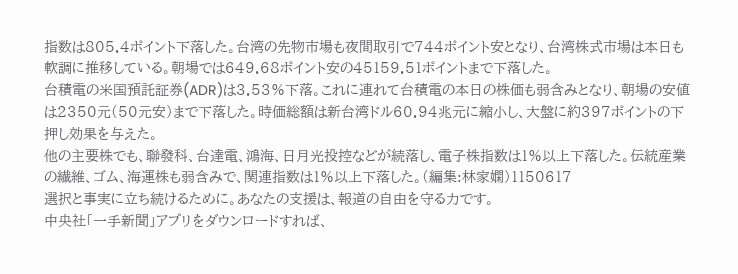指数は805.4ポイント下落した。台湾の先物市場も夜間取引で744ポイント安となり、台湾株式市場は本日も軟調に推移している。朝場では649.68ポイント安の45159.51ポイントまで下落した。
台積電の米国預託証券(ADR)は3.53%下落。これに連れて台積電の本日の株価も弱含みとなり、朝場の安値は2350元(50元安)まで下落した。時価総額は新台湾ドル60.94兆元に縮小し、大盤に約397ポイントの下押し効果を与えた。
他の主要株でも、聯發科、台達電、鴻海、日月光投控などが続落し、電子株指数は1%以上下落した。伝統産業の繊維、ゴム、海運株も弱含みで、関連指数は1%以上下落した。(編集:林家嫻)1150617
選択と事実に立ち続けるために。あなたの支援は、報道の自由を守る力です。
中央社「一手新聞」アプリをダウンロードすれば、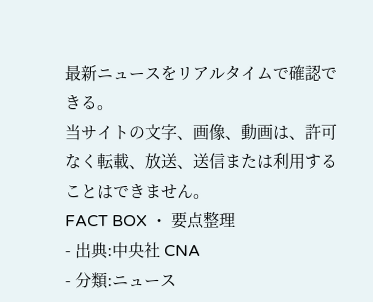最新ニュースをリアルタイムで確認できる。
当サイトの文字、画像、動画は、許可なく転載、放送、送信または利用することはできません。
FACT BOX ・ 要点整理
- 出典:中央社 CNA
- 分類:ニュース